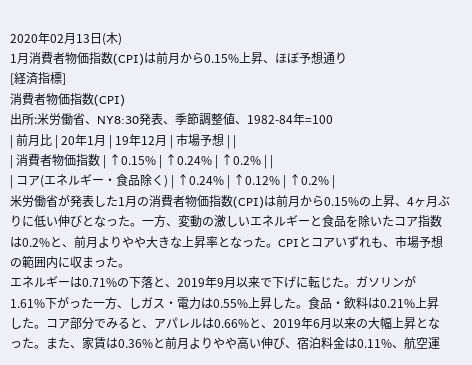2020年02月13日(木)
1月消費者物価指数(CPI)は前月から0.15%上昇、ほぼ予想通り
[経済指標]
消費者物価指数(CPI)
出所:米労働省、NY8:30発表、季節調整値、1982-84年=100
| 前月比 | 20年1月 | 19年12月 | 市場予想 | |
| 消費者物価指数 | ↑0.15% | ↑0.24% | ↑0.2% | |
| コア(エネルギー・食品除く) | ↑0.24% | ↑0.12% | ↑0.2% |
米労働省が発表した1月の消費者物価指数(CPI)は前月から0.15%の上昇、4ヶ月ぶりに低い伸びとなった。一方、変動の激しいエネルギーと食品を除いたコア指数は0.2%と、前月よりやや大きな上昇率となった。CPIとコアいずれも、市場予想の範囲内に収まった。
エネルギーは0.71%の下落と、2019年9月以来で下げに転じた。ガソリンが1.61%下がった一方、しガス・電力は0.55%上昇した。食品・飲料は0.21%上昇した。コア部分でみると、アパレルは0.66%と、2019年6月以来の大幅上昇となった。また、家賃は0.36%と前月よりやや高い伸び、宿泊料金は0.11%、航空運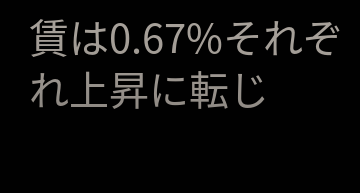賃は0.67%それぞれ上昇に転じ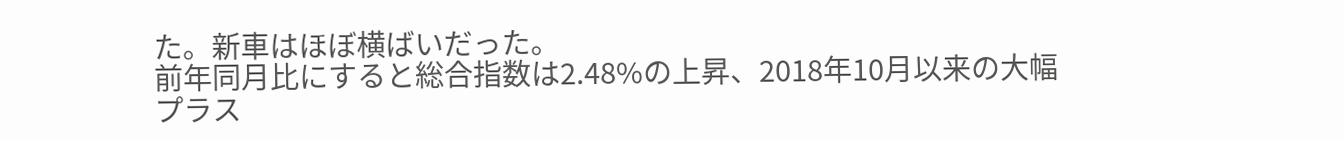た。新車はほぼ横ばいだった。
前年同月比にすると総合指数は2.48%の上昇、2018年10月以来の大幅プラス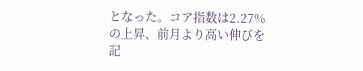となった。コア指数は2.27%の上昇、前月より高い伸びを記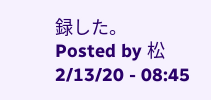録した。
Posted by 松 2/13/20 - 08:45